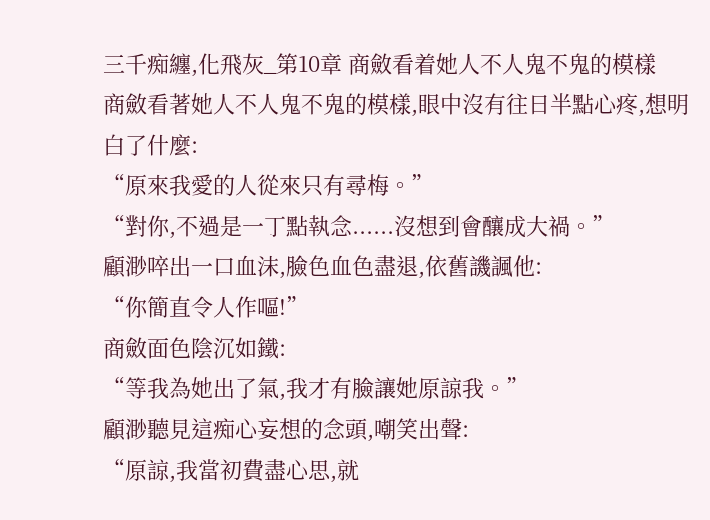三千痴纏,化飛灰_第10章 商斂看着她人不人鬼不鬼的模樣
商斂看著她人不人鬼不鬼的模樣,眼中沒有往日半點心疼,想明白了什麼:
“原來我愛的人從來只有尋梅。”
“對你,不過是一丁點執念......沒想到會釀成大禍。”
顧渺啐出一口血沫,臉色血色盡退,依舊譏諷他:
“你簡直令人作嘔!”
商斂面色陰沉如鐵:
“等我為她出了氣,我才有臉讓她原諒我。”
顧渺聽見這痴心妄想的念頭,嘲笑出聲:
“原諒,我當初費盡心思,就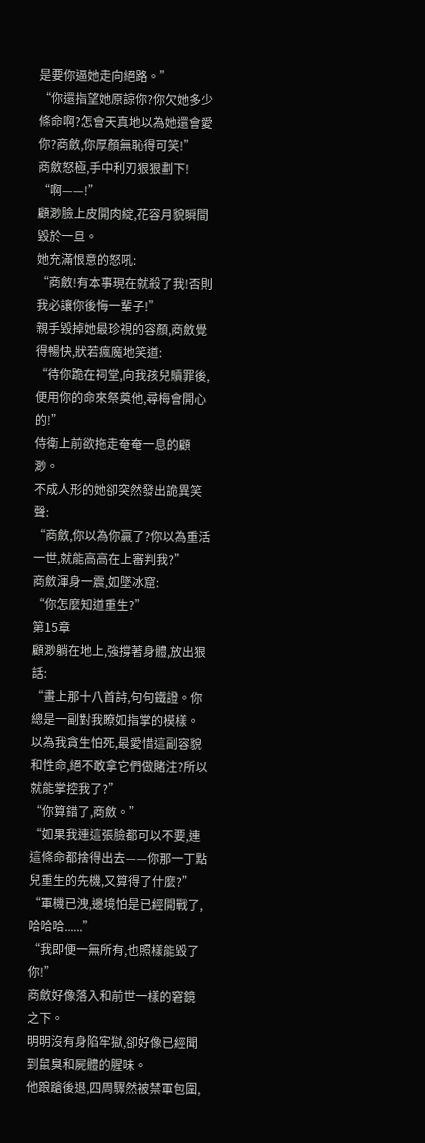是要你逼她走向絕路。”
“你還指望她原諒你?你欠她多少條命啊?怎會天真地以為她還會愛你?商斂,你厚顏無恥得可笑!”
商斂怒極,手中利刃狠狠劃下!
“啊——!”
顧渺臉上皮開肉綻,花容月貌瞬間毀於一旦。
她充滿恨意的怒吼:
“商斂!有本事現在就殺了我!否則我必讓你後悔一輩子!”
親手毀掉她最珍視的容顏,商斂覺得暢快,狀若瘋魔地笑道:
“待你跪在祠堂,向我孩兒贖罪後,便用你的命來祭奠他,尋梅會開心的!”
侍衛上前欲拖走奄奄一息的顧渺。
不成人形的她卻突然發出詭異笑聲:
“商斂,你以為你贏了?你以為重活一世,就能高高在上審判我?”
商斂渾身一震,如墜冰窟:
“你怎麼知道重生?”
第15章
顧渺躺在地上,強撐著身體,放出狠話:
“畫上那十八首詩,句句鐵證。你總是一副對我瞭如指掌的模樣。以為我貪生怕死,最愛惜這副容貌和性命,絕不敢拿它們做賭注?所以就能掌控我了?”
“你算錯了,商斂。”
“如果我連這張臉都可以不要,連這條命都捨得出去——你那一丁點兒重生的先機,又算得了什麼?”
“軍機已洩,邊境怕是已經開戰了,哈哈哈......”
“我即便一無所有,也照樣能毀了你!”
商斂好像落入和前世一樣的窘鏡之下。
明明沒有身陷牢獄,卻好像已經聞到鼠臭和屍體的腥味。
他踉蹌後退,四周驟然被禁軍包圍,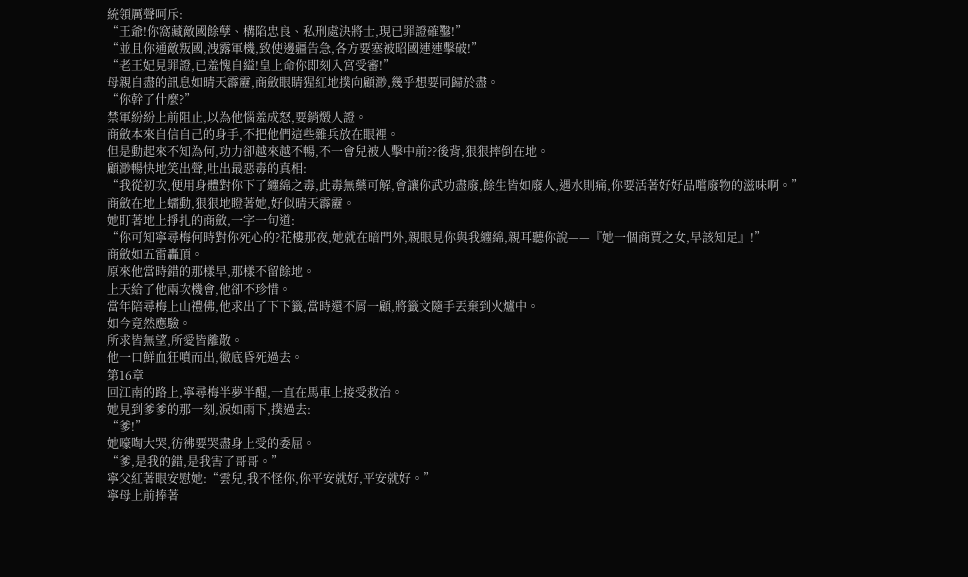統領厲聲呵斥:
“王爺!你窩藏敵國餘孽、構陷忠良、私刑處決將士,現已罪證確鑿!”
“並且你通敵叛國,洩露軍機,致使邊疆告急,各方要塞被昭國連連擊破!”
“老王妃見罪證,已羞愧自縊!皇上命你即刻入宮受審!”
母親自盡的訊息如晴天霹靂,商斂眼睛猩紅地撲向顧渺,幾乎想要同歸於盡。
“你幹了什麼?”
禁軍紛紛上前阻止,以為他惱羞成怒,要銷燬人證。
商斂本來自信自己的身手,不把他們這些雜兵放在眼裡。
但是動起來不知為何,功力卻越來越不暢,不一會兒被人擊中前??後背,狠狠摔倒在地。
顧渺暢快地笑出聲,吐出最惡毒的真相:
“我從初次,便用身體對你下了纏綿之毒,此毒無藥可解,會讓你武功盡廢,餘生皆如廢人,遇水則痛,你要活著好好品嚐廢物的滋味啊。”
商斂在地上蠕動,狠狠地瞪著她,好似晴天霹靂。
她盯著地上掙扎的商斂,一字一句道:
“你可知寧尋梅何時對你死心的?花樓那夜,她就在暗門外,親眼見你與我纏綿,親耳聽你說——『她一個商賈之女,早該知足』!”
商斂如五雷轟頂。
原來他當時錯的那樣早,那樣不留餘地。
上天給了他兩次機會,他卻不珍惜。
當年陪尋梅上山禮佛,他求出了下下籤,當時還不屑一顧,將籤文隨手丟棄到火爐中。
如今竟然應驗。
所求皆無望,所愛皆離散。
他一口鮮血狂噴而出,徹底昏死過去。
第16章
回江南的路上,寧尋梅半夢半醒,一直在馬車上接受救治。
她見到爹爹的那一刻,淚如雨下,撲過去:
“爹!”
她嚎啕大哭,彷彿要哭盡身上受的委屈。
“爹,是我的錯,是我害了哥哥。”
寧父紅著眼安慰她:“雲兒,我不怪你,你平安就好,平安就好。”
寧母上前捧著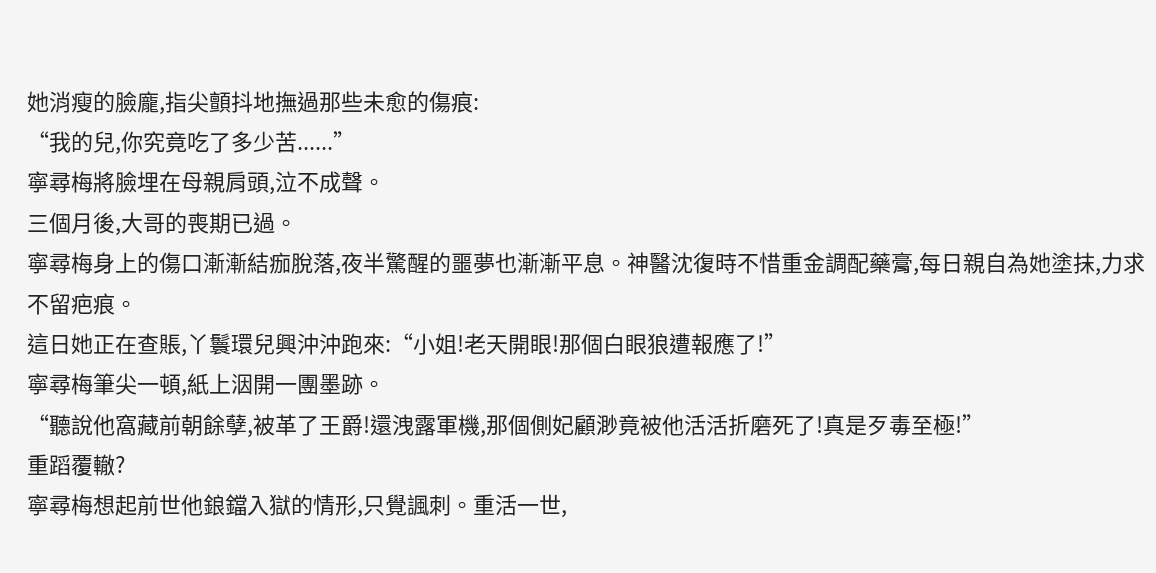她消瘦的臉龐,指尖顫抖地撫過那些未愈的傷痕:
“我的兒,你究竟吃了多少苦......”
寧尋梅將臉埋在母親肩頭,泣不成聲。
三個月後,大哥的喪期已過。
寧尋梅身上的傷口漸漸結痂脫落,夜半驚醒的噩夢也漸漸平息。神醫沈復時不惜重金調配藥膏,每日親自為她塗抹,力求不留疤痕。
這日她正在查賬,丫鬟環兒興沖沖跑來:“小姐!老天開眼!那個白眼狼遭報應了!”
寧尋梅筆尖一頓,紙上洇開一團墨跡。
“聽說他窩藏前朝餘孽,被革了王爵!還洩露軍機,那個側妃顧渺竟被他活活折磨死了!真是歹毒至極!”
重蹈覆轍?
寧尋梅想起前世他鋃鐺入獄的情形,只覺諷刺。重活一世,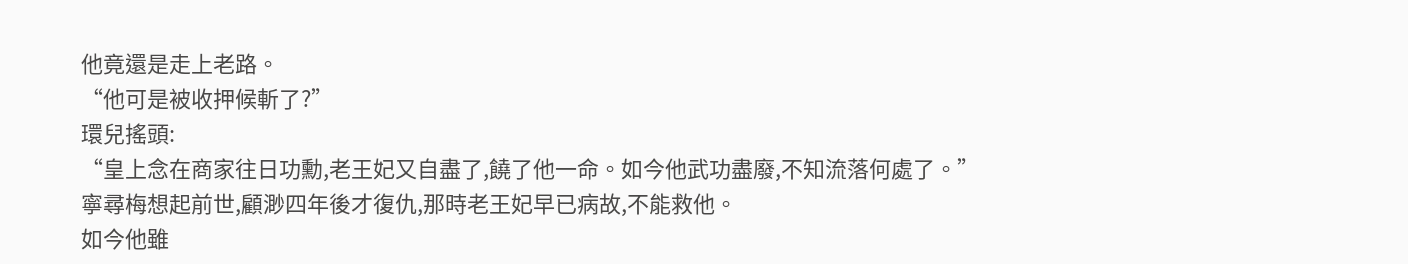他竟還是走上老路。
“他可是被收押候斬了?”
環兒搖頭:
“皇上念在商家往日功勳,老王妃又自盡了,饒了他一命。如今他武功盡廢,不知流落何處了。”
寧尋梅想起前世,顧渺四年後才復仇,那時老王妃早已病故,不能救他。
如今他雖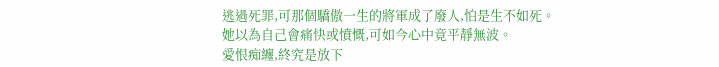逃過死罪,可那個驕傲一生的將軍成了廢人,怕是生不如死。
她以為自己會痛快或憤慨,可如今心中竟平靜無波。
愛恨痴纏,終究是放下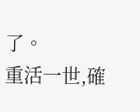了。
重活一世,確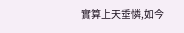實算上天垂憐,如今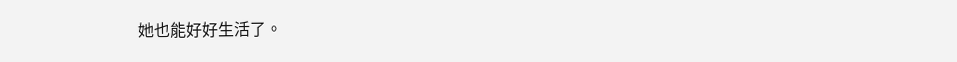她也能好好生活了。